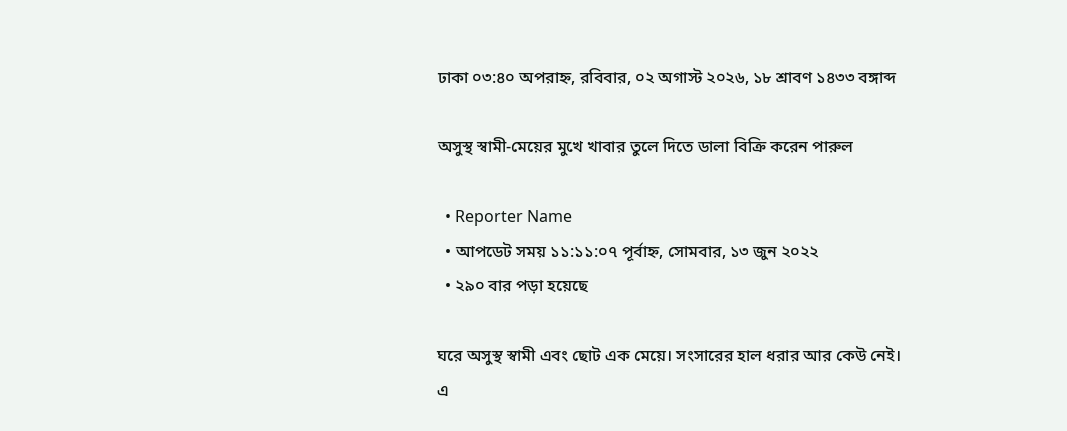ঢাকা ০৩:৪০ অপরাহ্ন, রবিবার, ০২ অগাস্ট ২০২৬, ১৮ শ্রাবণ ১৪৩৩ বঙ্গাব্দ

অসুস্থ স্বামী-মেয়ের মুখে খাবার তুলে দিতে ডালা বিক্রি করেন পারুল

  • Reporter Name
  • আপডেট সময় ১১:১১:০৭ পূর্বাহ্ন, সোমবার, ১৩ জুন ২০২২
  • ২৯০ বার পড়া হয়েছে

ঘরে অসুস্থ স্বামী এবং ছোট এক মেয়ে। সংসারের হাল ধরার আর কেউ নেই। এ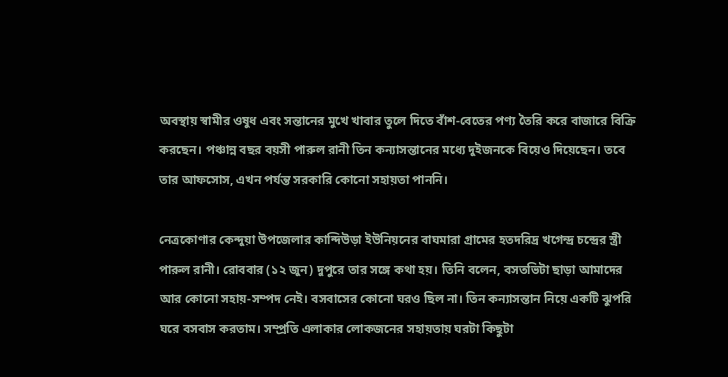অবস্থায় স্বামীর ওষুধ এবং সন্তানের মুখে খাবার তুলে দিতে বাঁশ-বেতের পণ্য তৈরি করে বাজারে বিক্রি করছেন। পঞ্চান্ন বছর বয়সী পারুল রানী তিন কন্যাসন্তানের মধ্যে দুইজনকে বিয়েও দিয়েছেন। তবে তার আফসোস, এখন পর্যন্ত সরকারি কোনো সহায়তা পাননি।

নেত্রকোণার কেন্দুয়া উপজেলার কান্দিউড়া ইউনিয়নের বাঘমারা গ্রামের হতদরিদ্র খগেন্দ্র চন্দ্রের স্ত্রী পারুল রানী। রোববার (১২ জুন) দুপুরে তার সঙ্গে কথা হয়। তিনি বলেন, বসতভিটা ছাড়া আমাদের আর কোনো সহায়-সম্পদ নেই। বসবাসের কোনো ঘরও ছিল না। তিন কন্যাসন্তান নিয়ে একটি ঝুপরি ঘরে বসবাস করতাম। সম্প্রতি এলাকার লোকজনের সহায়তায় ঘরটা কিছুটা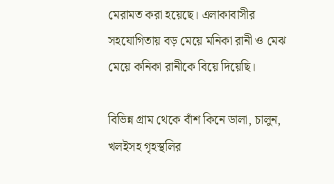মেরামত করা হয়েছে। এলাকাবাসীর সহযোগিতায় বড় মেয়ে মনিকা রানী ও মেঝ মেয়ে কনিকা রানীকে বিয়ে দিয়েছি।

বিভিন্ন গ্রাম থেকে বাঁশ কিনে ডালা, চালুন, খলইসহ গৃহস্থলির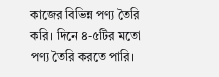কাজের বিভিন্ন পণ্য তৈরি করি। দিনে ৪-৫টির মতো পণ্য তৈরি করতে পারি।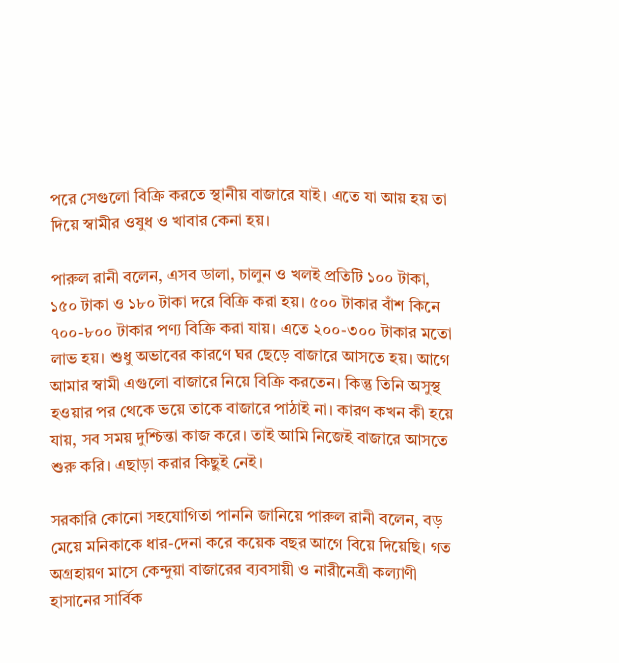পরে সেগুলো বিক্রি করতে স্থানীয় বাজারে যাই। এতে যা আয় হয় তা দিয়ে স্বামীর ওষুধ ও খাবার কেনা হয়।

পারুল রানী বলেন, এসব ডালা, চালুন ও খলই প্রতিটি ১০০ টাকা, ১৫০ টাকা ও ১৮০ টাকা দরে বিক্রি করা হয়। ৫০০ টাকার বাঁশ কিনে ৭০০-৮০০ টাকার পণ্য বিক্রি করা যায়। এতে ২০০-৩০০ টাকার মতো লাভ হয়। শুধু অভাবের কারণে ঘর ছেড়ে বাজারে আসতে হয়। আগে আমার স্বামী এগুলো বাজারে নিয়ে বিক্রি করতেন। কিন্তু তিনি অসুস্থ হওয়ার পর থেকে ভয়ে তাকে বাজারে পাঠাই না। কারণ কখন কী হয়ে যায়, সব সময় দুশ্চিন্তা কাজ করে। তাই আমি নিজেই বাজারে আসতে শুরু করি। এছাড়া করার কিছুই নেই।

সরকারি কোনো সহযোগিতা পাননি জানিয়ে পারুল রানী বলেন, বড় মেয়ে মনিকাকে ধার-দেনা করে কয়েক বছর আগে বিয়ে দিয়েছি। গত অগ্রহায়ণ মাসে কেন্দুয়া বাজারের ব্যবসায়ী ও নারীনেত্রী কল্যাণী হাসানের সার্বিক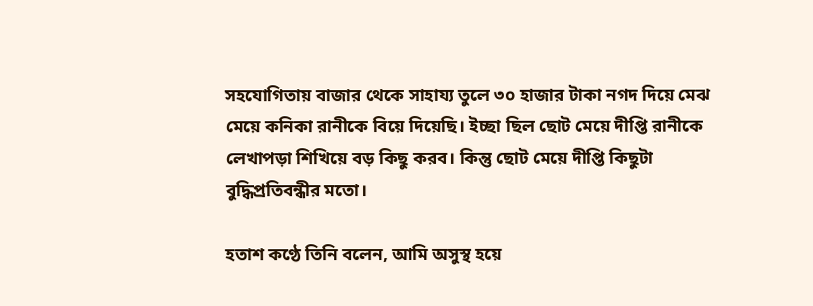সহযোগিতায় বাজার থেকে সাহায্য তুলে ৩০ হাজার টাকা নগদ দিয়ে মেঝ মেয়ে কনিকা রানীকে বিয়ে দিয়েছি। ইচ্ছা ছিল ছোট মেয়ে দীপ্তি রানীকে লেখাপড়া শিখিয়ে বড় কিছু করব। কিন্তু ছোট মেয়ে দীপ্তি কিছুটা বুদ্ধিপ্রতিবন্ধীর মতো।

হতাশ কণ্ঠে তিনি বলেন, আমি অসুস্থ হয়ে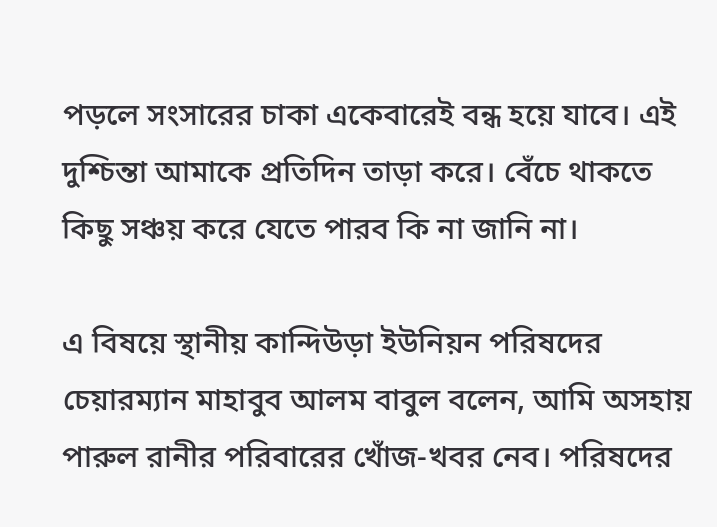পড়লে সংসারের চাকা একেবারেই বন্ধ হয়ে যাবে। এই দুশ্চিন্তা আমাকে প্রতিদিন তাড়া করে। বেঁচে থাকতে কিছু সঞ্চয় করে যেতে পারব কি না জানি না।

এ বিষয়ে স্থানীয় কান্দিউড়া ইউনিয়ন পরিষদের চেয়ারম্যান মাহাবুব আলম বাবুল বলেন, আমি অসহায় পারুল রানীর পরিবারের খোঁজ-খবর নেব। পরিষদের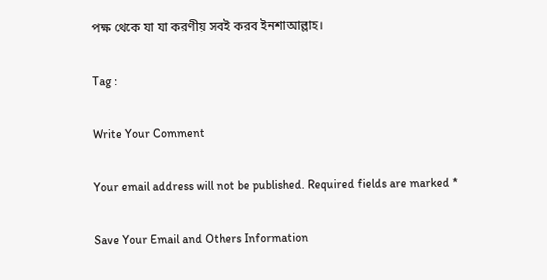পক্ষ থেকে যা যা করণীয় সবই করব ইনশাআল্লাহ।

Tag :

Write Your Comment

Your email address will not be published. Required fields are marked *

Save Your Email and Others Information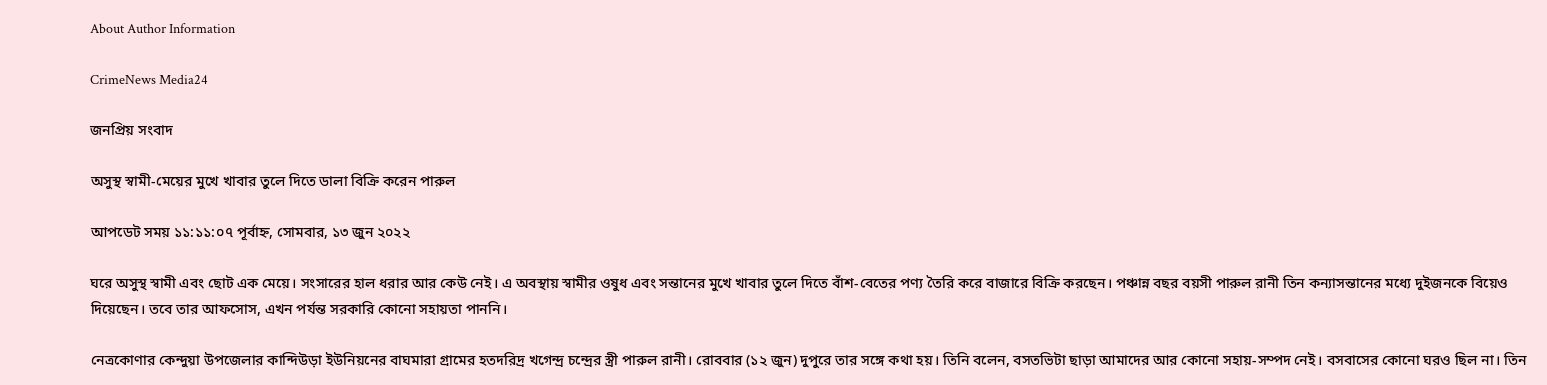About Author Information

CrimeNews Media24

জনপ্রিয় সংবাদ

অসুস্থ স্বামী-মেয়ের মুখে খাবার তুলে দিতে ডালা বিক্রি করেন পারুল

আপডেট সময় ১১:১১:০৭ পূর্বাহ্ন, সোমবার, ১৩ জুন ২০২২

ঘরে অসুস্থ স্বামী এবং ছোট এক মেয়ে। সংসারের হাল ধরার আর কেউ নেই। এ অবস্থায় স্বামীর ওষুধ এবং সন্তানের মুখে খাবার তুলে দিতে বাঁশ-বেতের পণ্য তৈরি করে বাজারে বিক্রি করছেন। পঞ্চান্ন বছর বয়সী পারুল রানী তিন কন্যাসন্তানের মধ্যে দুইজনকে বিয়েও দিয়েছেন। তবে তার আফসোস, এখন পর্যন্ত সরকারি কোনো সহায়তা পাননি।

নেত্রকোণার কেন্দুয়া উপজেলার কান্দিউড়া ইউনিয়নের বাঘমারা গ্রামের হতদরিদ্র খগেন্দ্র চন্দ্রের স্ত্রী পারুল রানী। রোববার (১২ জুন) দুপুরে তার সঙ্গে কথা হয়। তিনি বলেন, বসতভিটা ছাড়া আমাদের আর কোনো সহায়-সম্পদ নেই। বসবাসের কোনো ঘরও ছিল না। তিন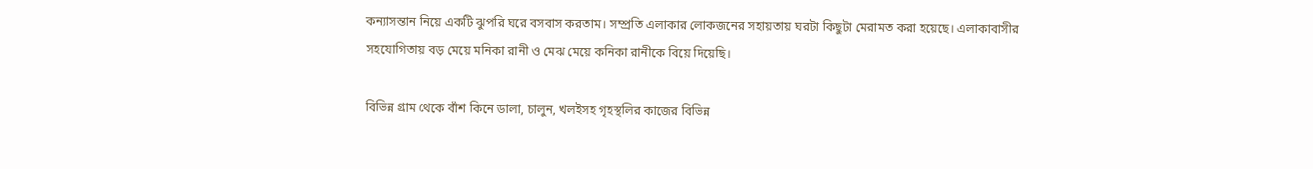কন্যাসন্তান নিয়ে একটি ঝুপরি ঘরে বসবাস করতাম। সম্প্রতি এলাকার লোকজনের সহায়তায় ঘরটা কিছুটা মেরামত করা হয়েছে। এলাকাবাসীর সহযোগিতায় বড় মেয়ে মনিকা রানী ও মেঝ মেয়ে কনিকা রানীকে বিয়ে দিয়েছি।

বিভিন্ন গ্রাম থেকে বাঁশ কিনে ডালা, চালুন, খলইসহ গৃহস্থলির কাজের বিভিন্ন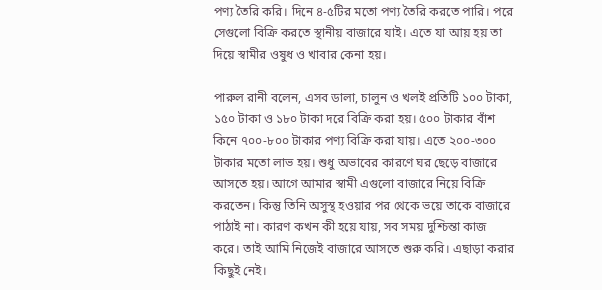পণ্য তৈরি করি। দিনে ৪-৫টির মতো পণ্য তৈরি করতে পারি। পরে সেগুলো বিক্রি করতে স্থানীয় বাজারে যাই। এতে যা আয় হয় তা দিয়ে স্বামীর ওষুধ ও খাবার কেনা হয়।

পারুল রানী বলেন, এসব ডালা, চালুন ও খলই প্রতিটি ১০০ টাকা, ১৫০ টাকা ও ১৮০ টাকা দরে বিক্রি করা হয়। ৫০০ টাকার বাঁশ কিনে ৭০০-৮০০ টাকার পণ্য বিক্রি করা যায়। এতে ২০০-৩০০ টাকার মতো লাভ হয়। শুধু অভাবের কারণে ঘর ছেড়ে বাজারে আসতে হয়। আগে আমার স্বামী এগুলো বাজারে নিয়ে বিক্রি করতেন। কিন্তু তিনি অসুস্থ হওয়ার পর থেকে ভয়ে তাকে বাজারে পাঠাই না। কারণ কখন কী হয়ে যায়, সব সময় দুশ্চিন্তা কাজ করে। তাই আমি নিজেই বাজারে আসতে শুরু করি। এছাড়া করার কিছুই নেই।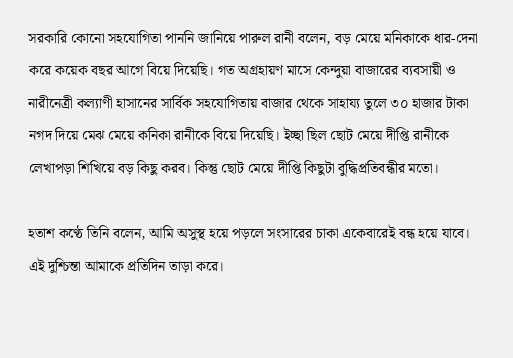সরকারি কোনো সহযোগিতা পাননি জানিয়ে পারুল রানী বলেন, বড় মেয়ে মনিকাকে ধার-দেনা করে কয়েক বছর আগে বিয়ে দিয়েছি। গত অগ্রহায়ণ মাসে কেন্দুয়া বাজারের ব্যবসায়ী ও নারীনেত্রী কল্যাণী হাসানের সার্বিক সহযোগিতায় বাজার থেকে সাহায্য তুলে ৩০ হাজার টাকা নগদ দিয়ে মেঝ মেয়ে কনিকা রানীকে বিয়ে দিয়েছি। ইচ্ছা ছিল ছোট মেয়ে দীপ্তি রানীকে লেখাপড়া শিখিয়ে বড় কিছু করব। কিন্তু ছোট মেয়ে দীপ্তি কিছুটা বুদ্ধিপ্রতিবন্ধীর মতো।

হতাশ কণ্ঠে তিনি বলেন, আমি অসুস্থ হয়ে পড়লে সংসারের চাকা একেবারেই বন্ধ হয়ে যাবে। এই দুশ্চিন্তা আমাকে প্রতিদিন তাড়া করে।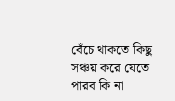বেঁচে থাকতে কিছু সঞ্চয় করে যেতে পারব কি না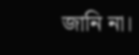জানি না।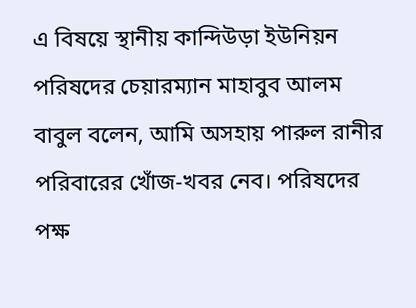এ বিষয়ে স্থানীয় কান্দিউড়া ইউনিয়ন পরিষদের চেয়ারম্যান মাহাবুব আলম বাবুল বলেন, আমি অসহায় পারুল রানীর পরিবারের খোঁজ-খবর নেব। পরিষদের পক্ষ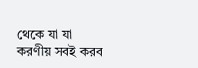থেকে যা যা করণীয় সবই করব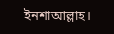ইনশাআল্লাহ।